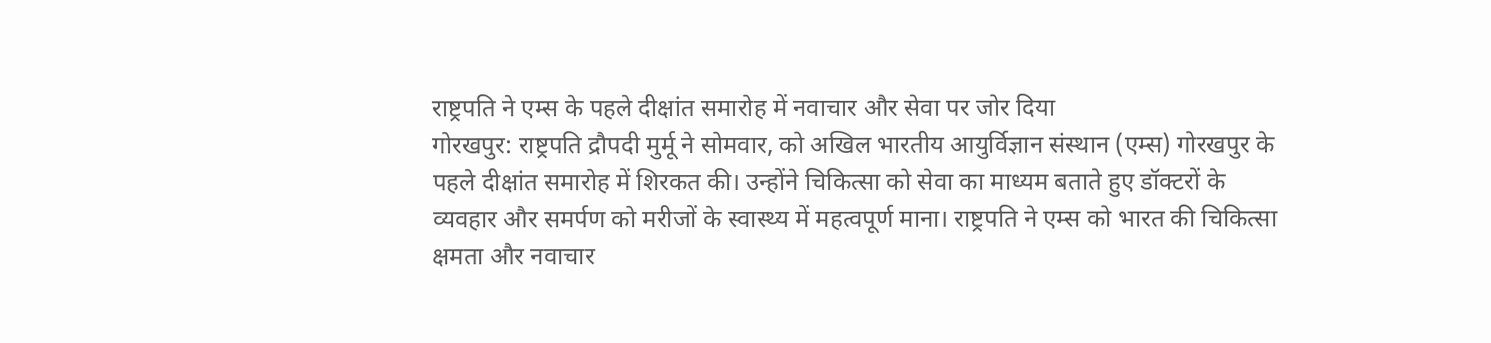राष्ट्रपति ने एम्स के पहले दीक्षांत समारोह में नवाचार और सेवा पर जोर दिया
गोरखपुर: राष्ट्रपति द्रौपदी मुर्मू ने सोमवार, को अखिल भारतीय आयुर्विज्ञान संस्थान (एम्स) गोरखपुर के पहले दीक्षांत समारोह में शिरकत की। उन्होंने चिकित्सा को सेवा का माध्यम बताते हुए डॉक्टरों के व्यवहार और समर्पण को मरीजों के स्वास्थ्य में महत्वपूर्ण माना। राष्ट्रपति ने एम्स को भारत की चिकित्सा क्षमता और नवाचार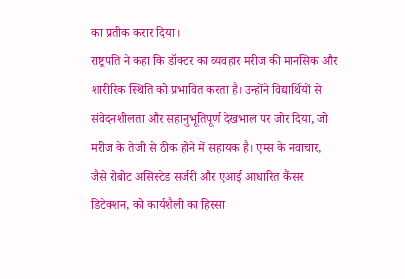का प्रतीक करार दिया।
राष्ट्रपति ने कहा कि डॉक्टर का व्यवहार मरीज की मानसिक और शारीरिक स्थिति को प्रभावित करता है। उन्होंने विद्यार्थियों से संवेदनशीलता और सहानुभूतिपूर्ण देखभाल पर जोर दिया, जो मरीज के तेजी से ठीक होने में सहायक है। एम्स के नवाचार, जैसे रोबोट असिस्टेड सर्जरी और एआई आधारित कैंसर डिटेक्शन, को कार्यशैली का हिस्सा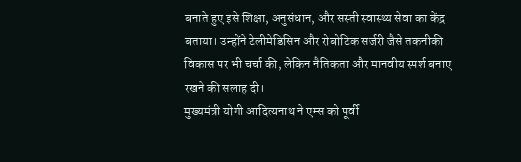बनाते हुए इसे शिक्षा, अनुसंधान, और सस्ती स्वास्थ्य सेवा का केंद्र बताया। उन्होंने टेलीमेडिसिन और रोबोटिक सर्जरी जैसे तकनीकी विकास पर भी चर्चा की, लेकिन नैतिकता और मानवीय स्पर्श बनाए रखने की सलाह दी।
मुख्यमंत्री योगी आदित्यनाथ ने एम्स को पूर्वी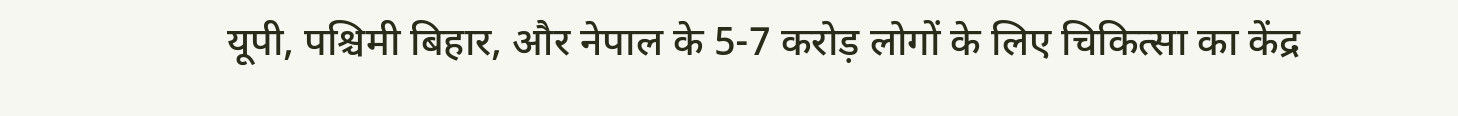यूपी, पश्चिमी बिहार, और नेपाल के 5-7 करोड़ लोगों के लिए चिकित्सा का केंद्र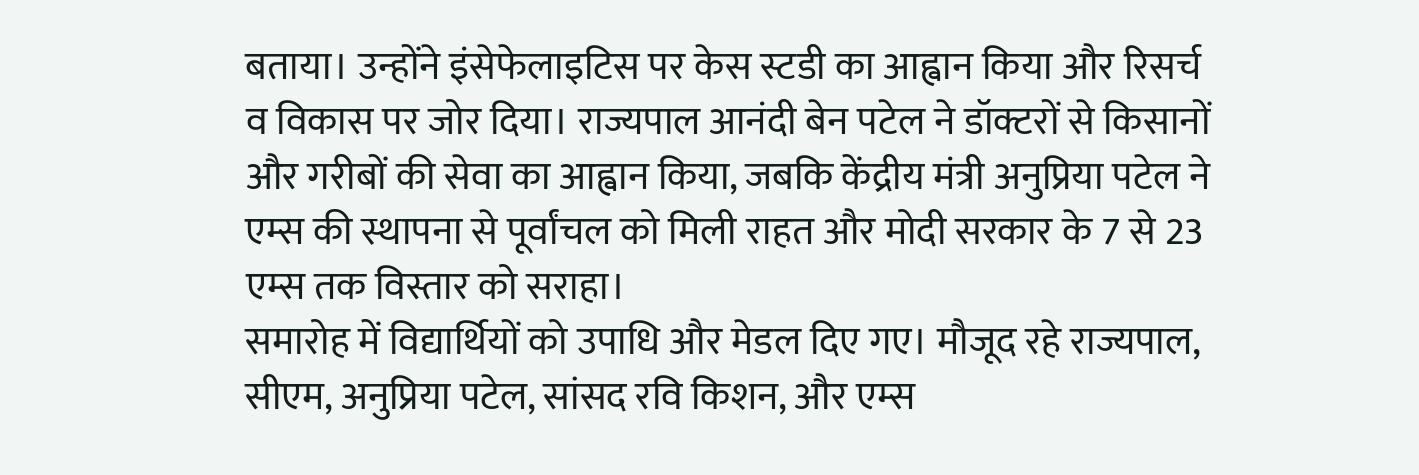बताया। उन्होंने इंसेफेलाइटिस पर केस स्टडी का आह्वान किया और रिसर्च व विकास पर जोर दिया। राज्यपाल आनंदी बेन पटेल ने डॉक्टरों से किसानों और गरीबों की सेवा का आह्वान किया, जबकि केंद्रीय मंत्री अनुप्रिया पटेल ने एम्स की स्थापना से पूर्वांचल को मिली राहत और मोदी सरकार के 7 से 23 एम्स तक विस्तार को सराहा।
समारोह में विद्यार्थियों को उपाधि और मेडल दिए गए। मौजूद रहे राज्यपाल, सीएम, अनुप्रिया पटेल, सांसद रवि किशन, और एम्स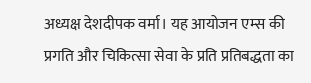अध्यक्ष देशदीपक वर्मा। यह आयोजन एम्स की प्रगति और चिकित्सा सेवा के प्रति प्रतिबद्धता का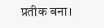प्रतीक बना।